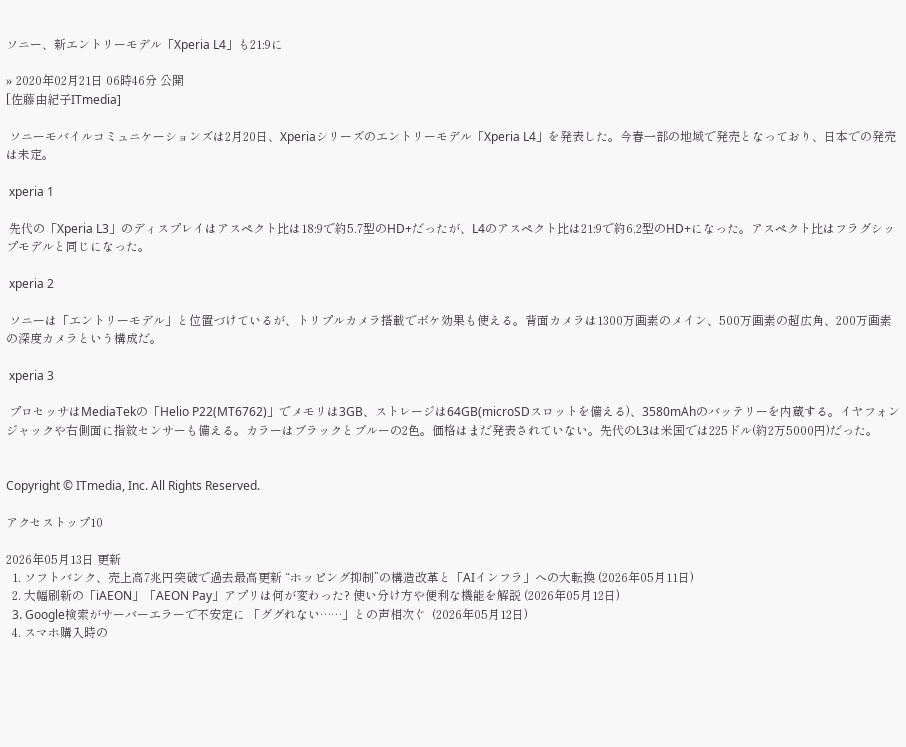ソニー、新エントリーモデル「Xperia L4」も21:9に

» 2020年02月21日 06時46分 公開
[佐藤由紀子ITmedia]

 ソニーモバイルコミュニケーションズは2月20日、Xperiaシリーズのエントリーモデル「Xperia L4」を発表した。今春一部の地域で発売となっており、日本での発売は未定。

 xperia 1

 先代の「Xperia L3」のディスプレイはアスペクト比は18:9で約5.7型のHD+だったが、L4のアスペクト比は21:9で約6.2型のHD+になった。アスペクト比はフラグシップモデルと同じになった。

 xperia 2

 ソニーは「エントリーモデル」と位置づけているが、トリプルカメラ搭載でボケ効果も使える。背面カメラは1300万画素のメイン、500万画素の超広角、200万画素の深度カメラという構成だ。

 xperia 3

 プロセッサはMediaTekの「Helio P22(MT6762)」でメモリは3GB、ストレージは64GB(microSDスロットを備える)、3580mAhのバッテリーを内蔵する。イヤフォンジャックや右側面に指紋センサーも備える。カラーはブラックとブルーの2色。価格はまだ発表されていない。先代のL3は米国では225ドル(約2万5000円)だった。


Copyright © ITmedia, Inc. All Rights Reserved.

アクセストップ10

2026年05月13日 更新
  1. ソフトバンク、売上高7兆円突破で過去最高更新 “ホッピング抑制”の構造改革と「AIインフラ」への大転換 (2026年05月11日)
  2. 大幅刷新の「iAEON」「AEON Pay」アプリは何が変わった? 使い分け方や便利な機能を解説 (2026年05月12日)
  3. Google検索がサーバーエラーで不安定に 「ググれない……」との声相次ぐ  (2026年05月12日)
  4. スマホ購入時の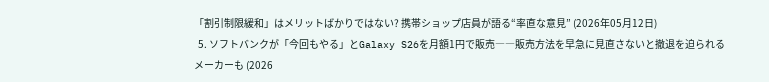「割引制限緩和」はメリットばかりではない? 携帯ショップ店員が語る“率直な意見” (2026年05月12日)
  5. ソフトバンクが「今回もやる」とGalaxy S26を月額1円で販売――販売方法を早急に見直さないと撤退を迫られるメーカーも (2026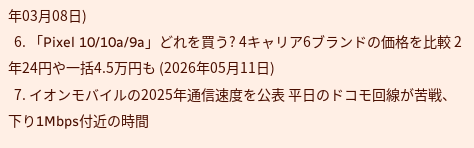年03月08日)
  6. 「Pixel 10/10a/9a」どれを買う? 4キャリア6ブランドの価格を比較 2年24円や一括4.5万円も (2026年05月11日)
  7. イオンモバイルの2025年通信速度を公表 平日のドコモ回線が苦戦、下り1Mbps付近の時間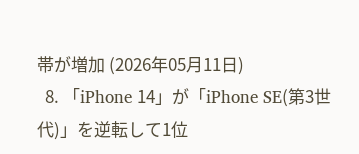帯が増加 (2026年05月11日)
  8. 「iPhone 14」が「iPhone SE(第3世代)」を逆転して1位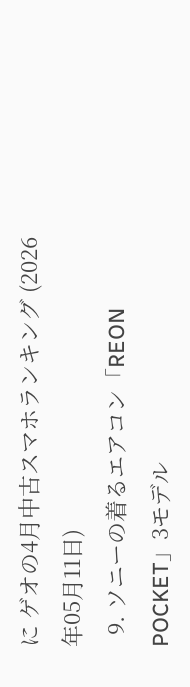に ゲオの4月中古スマホランキング (2026年05月11日)
  9. ソニーの着るエアコン「REON POCKET」3モデル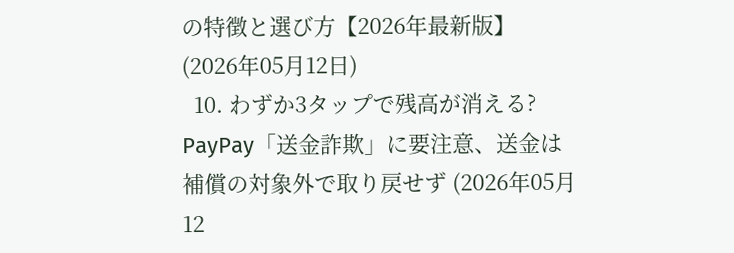の特徴と選び方【2026年最新版】 (2026年05月12日)
  10. わずか3タップで残高が消える? PayPay「送金詐欺」に要注意、送金は補償の対象外で取り戻せず (2026年05月12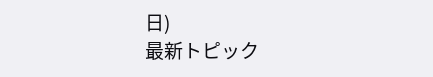日)
最新トピック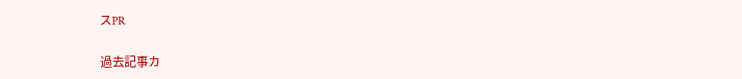スPR

過去記事カ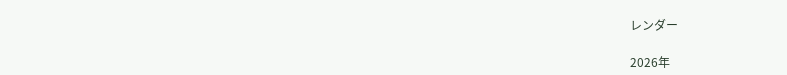レンダー

2026年